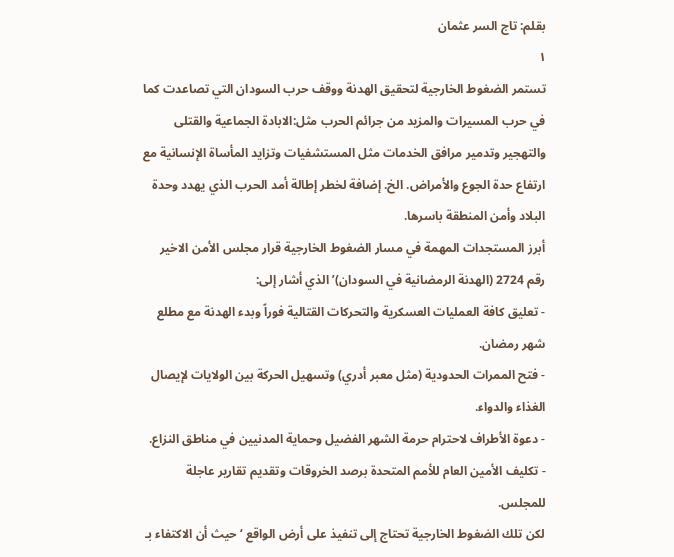بقلم: تاج السر عثمان
١
تستمر الضغوط الخارجية لتحقيق الهدنة ووقف حرب السودان التي تصاعدت كما في حرب المسيرات والمزيد من جرائم الحرب مثل:الابادة الجماعية والقتلى والتهجير وتدمير مرافق الخدمات مثل المستشفيات وتزايد المأساة الإنسانية مع ارتفاع حدة الجوع والأمراض. الخ. إضافة لخطر إطالة أمد الحرب الذي يهدد وحدة البلاد وأمن المنطقة باسرها.
أبرز المستجدات المهمة في مسار الضغوط الخارجية قرار مجلس الأمن الاخير رقم 2724 (الهدنة الرمضانية في السودان)’ الذي أشار إلى:
- تعليق كافة العمليات العسكرية والتحركات القتالية فوراً وبدء الهدنة مع مطلع شهر رمضان.
- فتح الممرات الحدودية (مثل معبر أدري) وتسهيل الحركة بين الولايات لإيصال الغذاء والدواء.
- دعوة الأطراف لاحترام حرمة الشهر الفضيل وحماية المدنيين في مناطق النزاع.
- تكليف الأمين العام للأمم المتحدة برصد الخروقات وتقديم تقارير عاجلة للمجلس.
لكن تلك الضغوط الخارجية تحتاج إلى تنفيذ على أرض الواقع ‘ حيث أن الاكتفاء بـ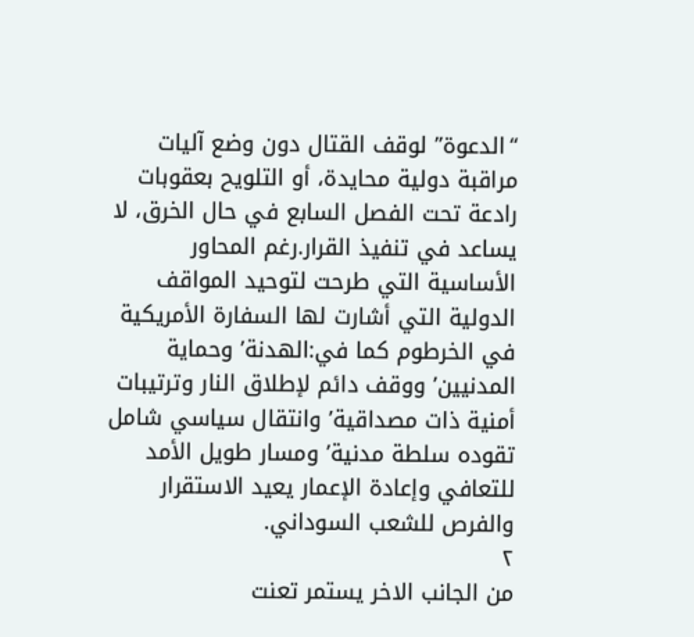“الدعوة” لوقف القتال دون وضع آليات مراقبة دولية محايدة، أو التلويح بعقوبات رادعة تحت الفصل السابع في حال الخرق، لا يساعد في تنفيذ القرار.رغم المحاور الأساسية التي طرحت لتوحيد المواقف الدولية التي أشارت لها السفارة الأمريكية في الخرطوم كما في:الهدنة’ وحماية المدنيين’ ووقف دائم لإطلاق النار وترتيبات أمنية ذات مصداقية’ وانتقال سياسي شامل تقوده سلطة مدنية’ ومسار طويل الأمد للتعافي وإعادة الإعمار يعيد الاستقرار والفرص للشعب السوداني.
٢
من الجانب الاخر يستمر تعنت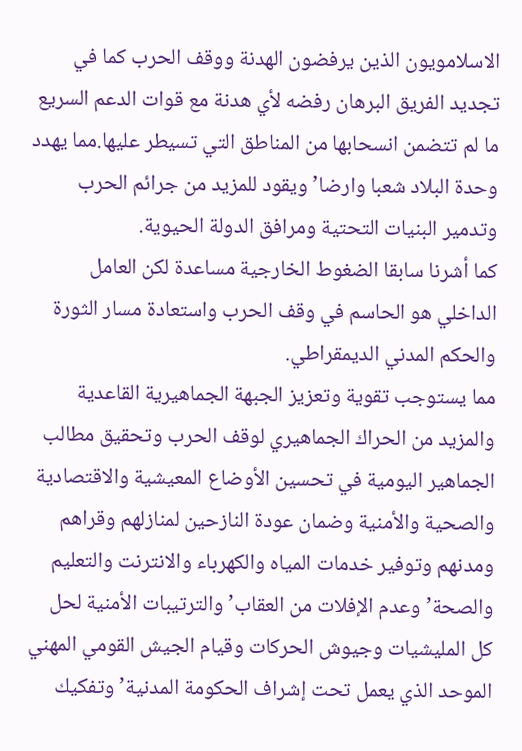الاسلامويون الذين يرفضون الهدنة ووقف الحرب كما في تجديد الفريق البرهان رفضه لأي هدنة مع قوات الدعم السريع ما لم تتضمن انسحابها من المناطق التي تسيطر عليها.مما يهدد وحدة البلاد شعبا وارضا’ ويقود للمزيد من جرائم الحرب وتدمير البنيات التحتية ومرافق الدولة الحيوية.
كما أشرنا سابقا الضغوط الخارجية مساعدة لكن العامل الداخلي هو الحاسم في وقف الحرب واستعادة مسار الثورة والحكم المدني الديمقراطي.
مما يستوجب تقوية وتعزيز الجبهة الجماهيرية القاعدية والمزيد من الحراك الجماهيري لوقف الحرب وتحقيق مطالب الجماهير اليومية في تحسين الأوضاع المعيشية والاقتصادية والصحية والأمنية وضمان عودة النازحين لمنازلهم وقراهم ومدنهم وتوفير خدمات المياه والكهرباء والانترنت والتعليم والصحة’ وعدم الإفلات من العقاب’ والترتيبات الأمنية لحل كل المليشيات وجيوش الحركات وقيام الجيش القومي المهني الموحد الذي يعمل تحت إشراف الحكومة المدنية’ وتفكيك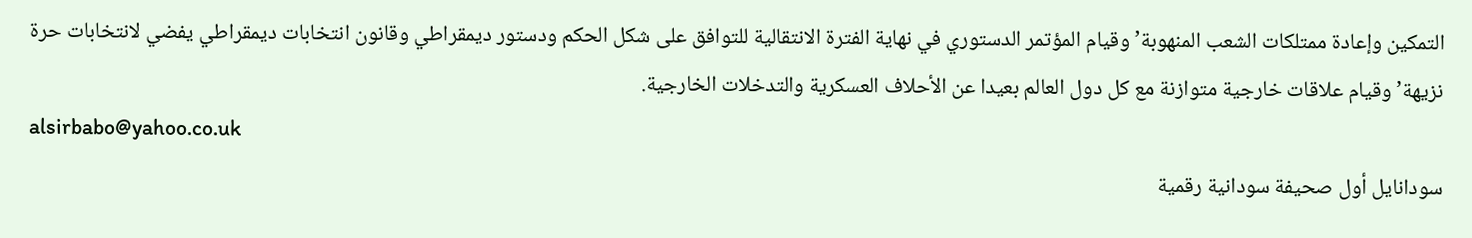التمكين وإعادة ممتلكات الشعب المنهوبة’ وقيام المؤتمر الدستوري في نهاية الفترة الانتقالية للتوافق على شكل الحكم ودستور ديمقراطي وقانون انتخابات ديمقراطي يفضي لانتخابات حرة نزيهة’ وقيام علاقات خارجية متوازنة مع كل دول العالم بعيدا عن الأحلاف العسكرية والتدخلات الخارجية.
alsirbabo@yahoo.co.uk
سودانايل أول صحيفة سودانية رقمية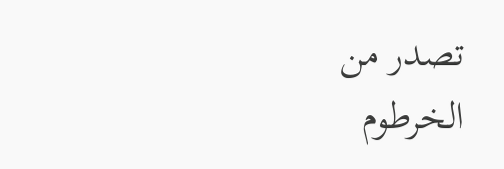تصدر من الخرطوم